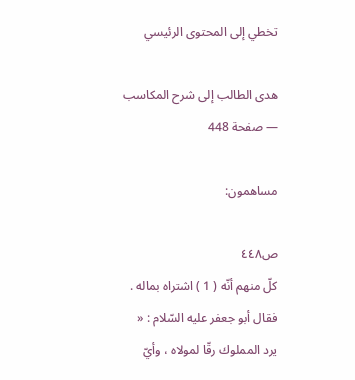تخطي إلى المحتوى الرئيسي

هدى الطالب إلى شرح المكاسب — صفحة 448

مساهمون:

ص٤٤٨
كلّ منهم أنّه ( 1 ) اشتراه بماله . فقال أبو جعفر عليه السّلام : « يرد المملوك رقّا لمولاه ، وأيّ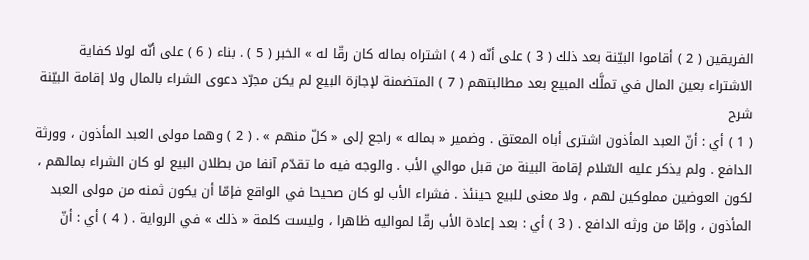الفريقين ( 2 ) أقاموا البيّنة بعد ذلك ( 3 ) على أنّه ( 4 ) اشتراه بماله كان رقّا له » الخبر ( 5 ) . بناء ( 6 ) على أنّه لولا كفاية الاشتراء بعين المال في تملَّك المبيع بعد مطالبتهم ( 7 ) المتضمنة لإجازة البيع لم يكن مجرّد دعوى الشراء بالمال ولا إقامة البيّنة
شرح
( 1 ) أي : أنّ العبد المأذون اشترى أباه المعتق . وضمير « بماله » راجع إلى « كلّ منهم » . ( 2 ) وهما مولى العبد المأذون ، وورثة الدافع . ولم يذكر عليه السّلام إقامة البينة من قبل موالي الأب . والوجه فيه ما تقدّم آنفا من بطلان البيع لو كان الشراء بمالهم ، لكون العوضين مملوكين لهم ، ولا معنى للبيع حينئذ . فشراء الأب لو كان صحيحا في الواقع فإمّا أن يكون ثمنه من مولى العبد المأذون ، وإمّا من ورثه الدافع . ( 3 ) أي : بعد إعادة الأب رقّا لمواليه ظاهرا ، وليست كلمة « ذلك » في الرواية . ( 4 ) أي : أنّ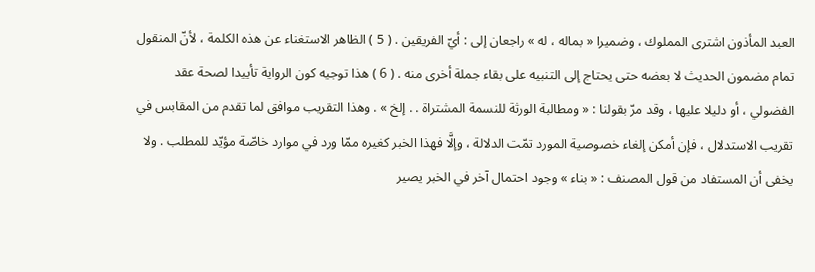العبد المأذون اشترى المملوك ، وضميرا « بماله ، له » راجعان إلى : أيّ الفريقين . ( 5 ) الظاهر الاستغناء عن هذه الكلمة ، لأنّ المنقول تمام مضمون الحديث لا بعضه حتى يحتاج إلى التنبيه على بقاء جملة أخرى منه . ( 6 ) هذا توجيه كون الرواية تأييدا لصحة عقد الفضولي ، أو دليلا عليها ، وقد مرّ بقولنا : « ومطالبة الورثة للنسمة المشتراة . . إلخ » . وهذا التقريب موافق لما تقدم من المقابس في تقريب الاستدلال ، فإن أمكن إلغاء خصوصية المورد تمّت الدلالة ، وإلَّا فهذا الخبر كغيره ممّا ورد في موارد خاصّة مؤيّد للمطلب . ولا يخفى أن المستفاد من قول المصنف : « بناء » وجود احتمال آخر في الخبر يصير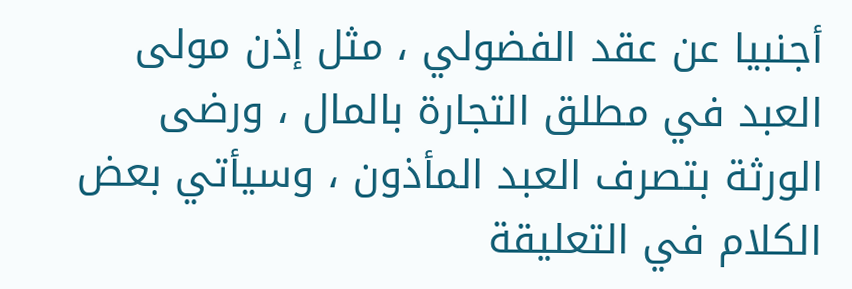أجنبيا عن عقد الفضولي ، مثل إذن مولى العبد في مطلق التجارة بالمال ، ورضى الورثة بتصرف العبد المأذون ، وسيأتي بعض الكلام في التعليقة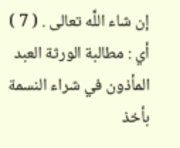إن شاء اللَّه تعالى . ( 7 ) أي : مطالبة الورثة العبد المأذون في شراء النسمة بأخذ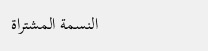النسمة المشتراة